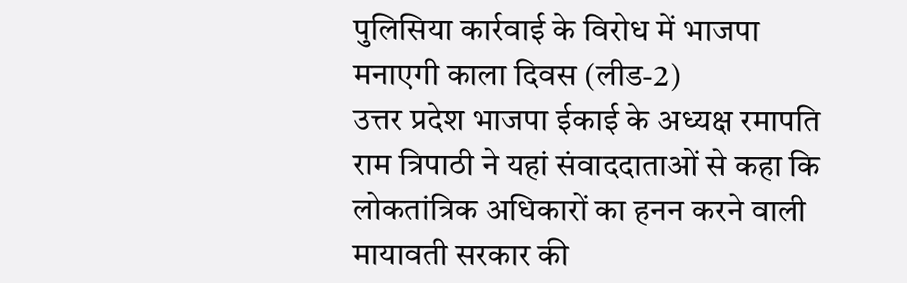पुलिसिया कार्रवाई के विरोध में भाजपा मनाएगी काला दिवस (लीड-2)
उत्तर प्रदेश भाजपा ईकाई के अध्यक्ष रमापति राम त्रिपाठी ने यहां संवाददाताओं से कहा कि लोकतांत्रिक अधिकारों का हनन करने वाली मायावती सरकार की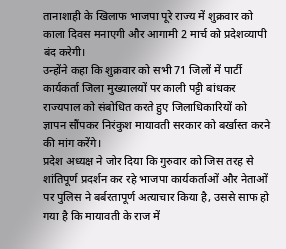तानाशाही के खिलाफ भाजपा पूरे राज्य में शुक्रवार को काला दिवस मनाएगी और आगामी 2 मार्च को प्रदेशव्यापी बंद करेगी।
उन्होंने कहा कि शुक्रवार को सभी 71 जिलों में पार्टी कार्यकर्ता जिला मुख्यालयों पर काली पट्टी बांधकर राज्यपाल को संबोधित करते हुए जिलाधिकारियों को ज्ञापन सौंपकर निरंकुश मायावती सरकार को बर्खास्त करने की मांग करेंगे।
प्रदेश अध्यक्ष ने जोर दिया कि गुरुवार को जिस तरह से शांतिपूर्ण प्रदर्शन कर रहे भाजपा कार्यकर्ताओं और नेताओं पर पुलिस ने बर्बरतापूर्ण अत्याचार किया है, उससे साफ हो गया है कि मायावती के राज में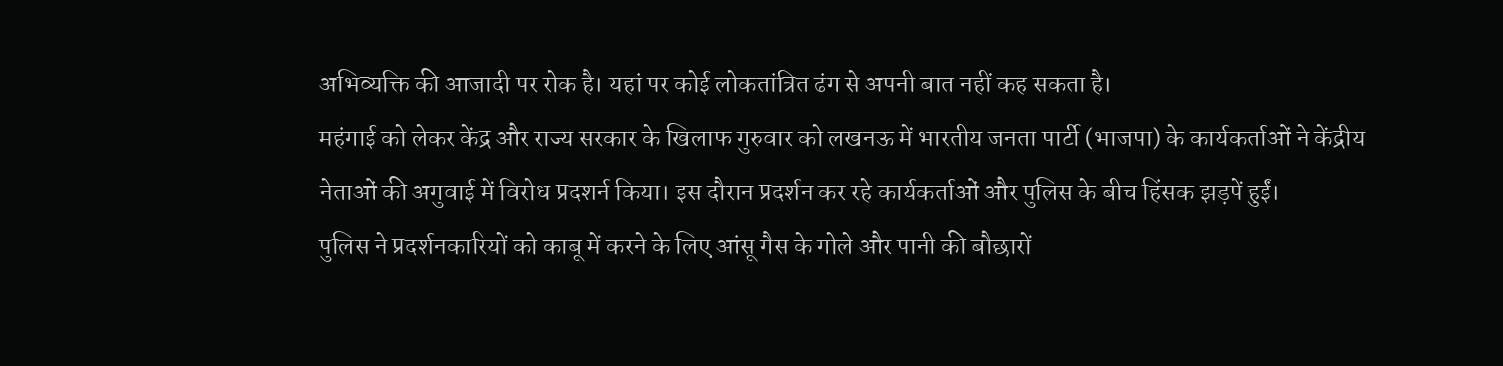अभिव्यक्ति की आजादी पर रोक है। यहां पर कोई लोकतांत्रित ढंग से अपनी बात नहीं कह सकता है।
महंगाई को लेकर केंद्र और राज्य सरकार के खिलाफ गुरुवार को लखनऊ में भारतीय जनता पार्टी (भाजपा) के कार्यकर्ताओं ने केंद्रीय नेताओं की अगुवाई में विरोध प्रदशर्न किया। इस दौरान प्रदर्शन कर रहे कार्यकर्ताओं और पुलिस के बीच हिंसक झड़पें हुईं।
पुलिस ने प्रदर्शनकारियों को काबू में करने के लिए आंसू गैस के गोले और पानी की बौछारों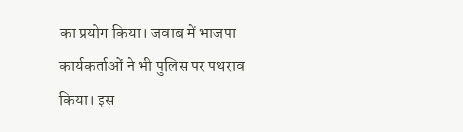का प्रयोग किया। जवाब में भाजपा कार्यकर्ताओं ने भी पुलिस पर पथराव किया। इस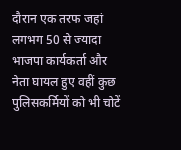दौरान एक तरफ जहां लगभग 50 से ज्यादा भाजपा कार्यकर्ता और नेता घायल हुए वहीं कुछ पुलिसकर्मियों को भी चोटें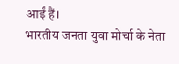आईं हैं।
भारतीय जनता युवा मोर्चा के नेता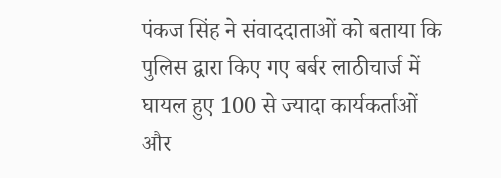पंकज सिंह ने संवाददाताओं को बताया कि पुलिस द्वारा किए गए बर्बर लाठीचार्ज में घायल हुए 100 से ज्यादा कार्यकर्ताओं और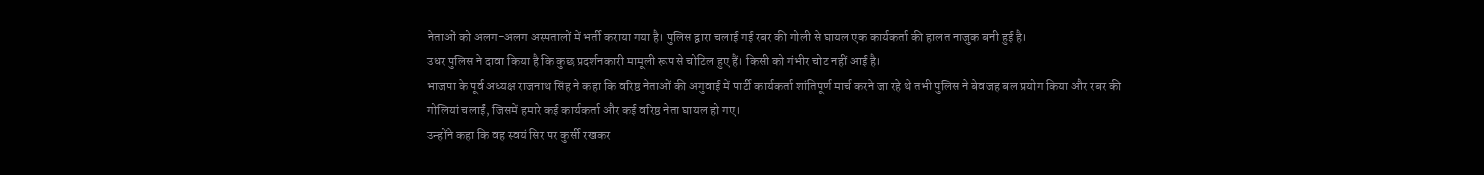नेताओं को अलग-अलग अस्पतालों में भर्ती कराया गया है। पुलिस द्वारा चलाई गई रबर की गोली से घायल एक कार्यकर्ता की हालत नाजुक बनी हुई है।
उधर पुलिस ने दावा किया है कि कुछ प्रदर्शनकारी मामूली रूप से चोटिल हुए हैं। किसी को गंभीर चोट नहीं आई है।
भाजपा के पूर्व अध्यक्ष राजनाथ सिंह ने कहा कि वरिष्ठ नेताओं की अगुवाई में पार्टी कार्यकर्ता शांतिपूर्ण मार्च करने जा रहे थे तभी पुलिस ने बेवजह बल प्रयोग किया और रबर की गोलियां चलाईं, जिसमें हमारे कई कार्यकर्ता और कई वरिष्ठ नेता घायल हो गए।
उन्होंने कहा कि वह स्वयं सिर पर कुर्सी रखकर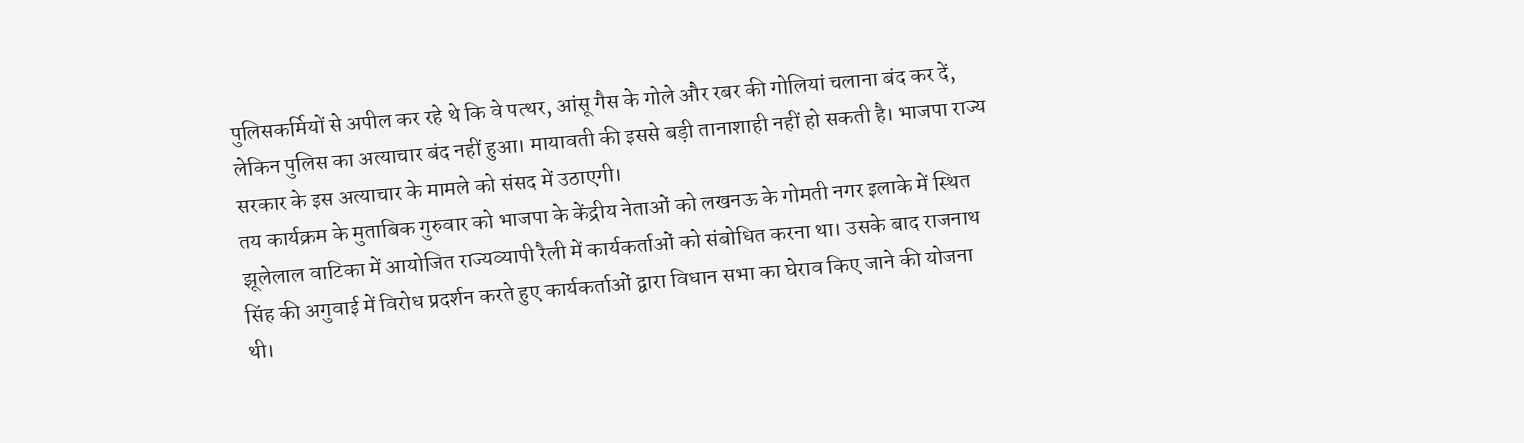पुलिसकर्मियों से अपील कर रहे थे कि वे पत्थर, आंसू गैस के गोले और रबर की गोलियां चलाना बंद कर दें, लेकिन पुलिस का अत्याचार बंद नहीं हुआ। मायावती की इससे बड़ी तानाशाही नहीं हो सकती है। भाजपा राज्य सरकार के इस अत्याचार के मामले को संसद में उठाएगी।
तय कार्यक्रम के मुताबिक गुरुवार को भाजपा के केंद्रीय नेताओं को लखनऊ के गोमती नगर इलाके में स्थित झूलेलाल वाटिका में आयोजित राज्यव्यापी रैली में कार्यकर्ताओं को संबोधित करना था। उसके बाद राजनाथ सिंह की अगुवाई में विरोध प्रदर्शन करते हुए कार्यकर्ताओं द्वारा विधान सभा का घेराव किए जाने की योजना थी।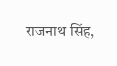राजनाथ सिंह,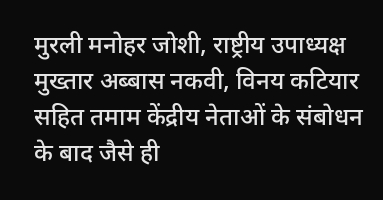मुरली मनोहर जोशी, राष्ट्रीय उपाध्यक्ष मुख्तार अब्बास नकवी, विनय कटियार सहित तमाम केंद्रीय नेताओं के संबोधन के बाद जैसे ही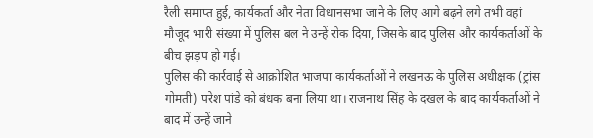रैली समाप्त हुई, कार्यकर्ता और नेता विधानसभा जाने के लिए आगे बढ़ने लगे तभी वहां मौजूद भारी संख्या में पुलिस बल ने उन्हें रोक दिया, जिसके बाद पुलिस और कार्यकर्ताओं के बीच झड़प हो गई।
पुलिस की कार्रवाई से आक्रोशित भाजपा कार्यकर्ताओं ने लखनऊ के पुलिस अधीक्षक (ट्रांस गोमती) परेश पांडे को बंधक बना लिया था। राजनाथ सिंह के दखल के बाद कार्यकर्ताओं ने बाद में उन्हें जाने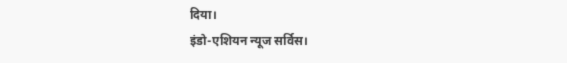दिया।
इंडो-एशियन न्यूज सर्विस।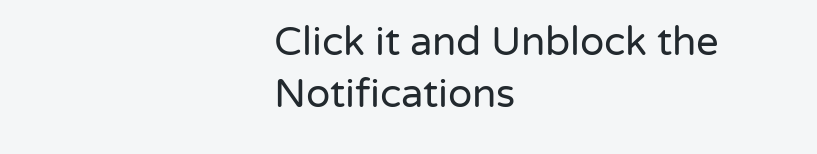Click it and Unblock the Notifications